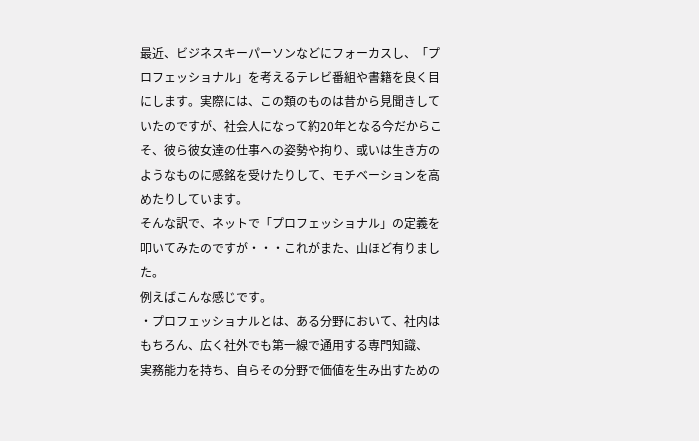最近、ビジネスキーパーソンなどにフォーカスし、「プロフェッショナル」を考えるテレビ番組や書籍を良く目にします。実際には、この類のものは昔から見聞きしていたのですが、社会人になって約20年となる今だからこそ、彼ら彼女達の仕事への姿勢や拘り、或いは生き方のようなものに感銘を受けたりして、モチベーションを高めたりしています。
そんな訳で、ネットで「プロフェッショナル」の定義を叩いてみたのですが・・・これがまた、山ほど有りました。
例えばこんな感じです。
・プロフェッショナルとは、ある分野において、社内はもちろん、広く社外でも第一線で通用する専門知識、
実務能力を持ち、自らその分野で価値を生み出すための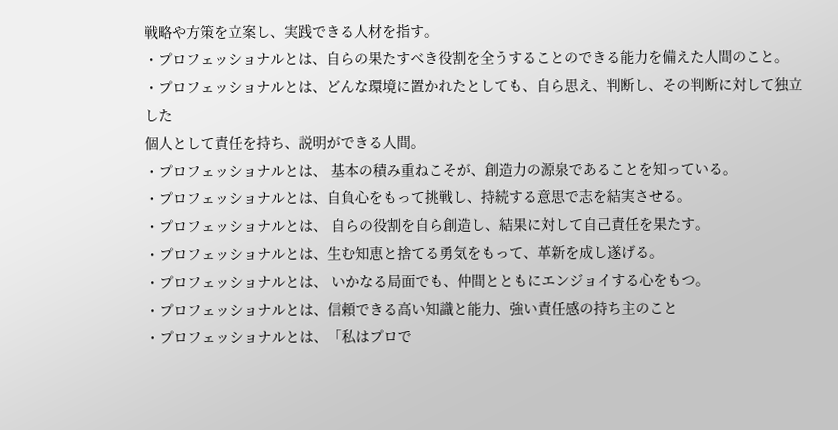戦略や方策を立案し、実践できる人材を指す。
・プロフェッショナルとは、自らの果たすべき役割を全うすることのできる能力を備えた人間のこと。
・プロフェッショナルとは、どんな環境に置かれたとしても、自ら思え、判断し、その判断に対して独立した
個人として責任を持ち、説明ができる人間。
・プロフェッショナルとは、 基本の積み重ねこそが、創造力の源泉であることを知っている。
・プロフェッショナルとは、自負心をもって挑戦し、持続する意思で志を結実させる。
・プロフェッショナルとは、 自らの役割を自ら創造し、結果に対して自己責任を果たす。
・プロフェッショナルとは、生む知恵と捨てる勇気をもって、革新を成し遂げる。
・プロフェッショナルとは、 いかなる局面でも、仲間とともにエンジョイする心をもつ。
・プロフェッショナルとは、信頼できる高い知識と能力、強い責任感の持ち主のこと
・プロフェッショナルとは、「私はプロで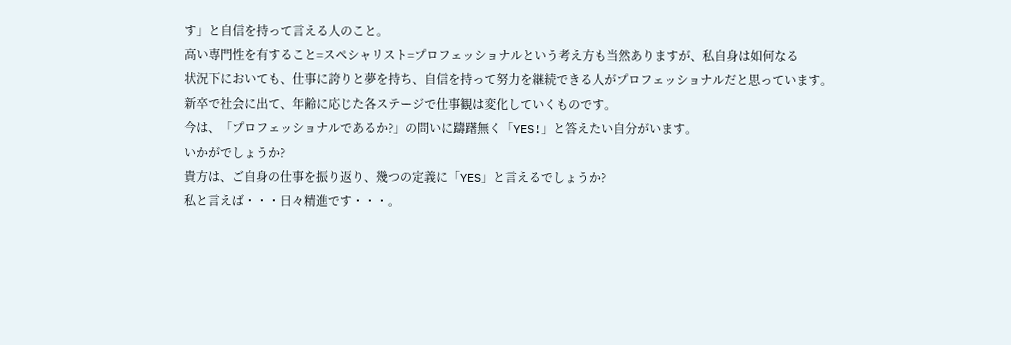す」と自信を持って言える人のこと。
高い専門性を有すること=スペシャリスト=プロフェッショナルという考え方も当然ありますが、私自身は如何なる
状況下においても、仕事に誇りと夢を持ち、自信を持って努力を継続できる人がプロフェッショナルだと思っています。
新卒で社会に出て、年齢に応じた各ステージで仕事観は変化していくものです。
今は、「プロフェッショナルであるか?」の問いに躊躇無く「YES!」と答えたい自分がいます。
いかがでしょうか?
貴方は、ご自身の仕事を振り返り、幾つの定義に「YES」と言えるでしょうか?
私と言えば・・・日々精進です・・・。